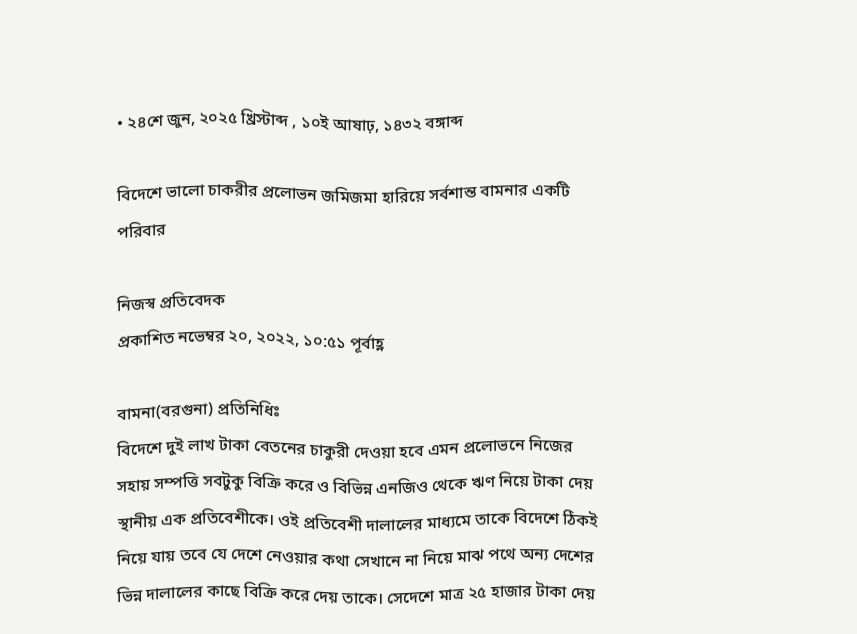• ২৪শে জুন, ২০২৫ খ্রিস্টাব্দ , ১০ই আষাঢ়, ১৪৩২ বঙ্গাব্দ

বিদেশে ভালো চাকরীর প্রলোভন জমিজমা হারিয়ে সর্বশান্ত বামনার একটি পরিবার

নিজস্ব প্রতিবেদক
প্রকাশিত নভেম্বর ২০, ২০২২, ১০:৫১ পূর্বাহ্ণ

বামনা(বরগুনা) প্রতিনিধিঃ
বিদেশে দুই লাখ টাকা বেতনের চাকুরী দেওয়া হবে এমন প্রলোভনে নিজের সহায় সম্পত্তি সবটুকু বিক্রি করে ও বিভিন্ন এনজিও থেকে ঋণ নিয়ে টাকা দেয় স্থানীয় এক প্রতিবেশীকে। ওই প্রতিবেশী দালালের মাধ্যমে তাকে বিদেশে ঠিকই নিয়ে যায় তবে যে দেশে নেওয়ার কথা সেখানে না নিয়ে মাঝ পথে অন্য দেশের ভিন্ন দালালের কাছে বিক্রি করে দেয় তাকে। সেদেশে মাত্র ২৫ হাজার টাকা দেয়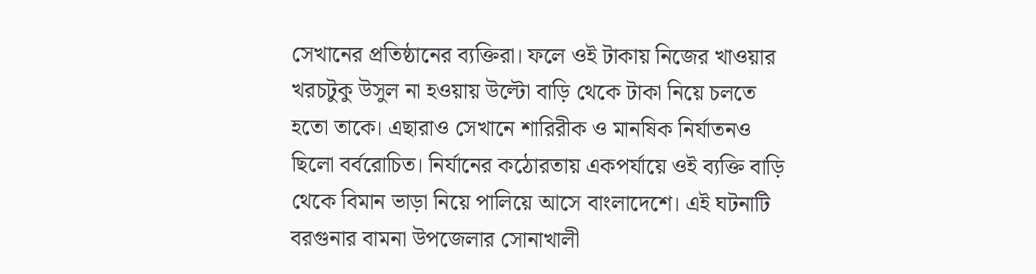সেখানের প্রতিষ্ঠানের ব্যক্তিরা। ফলে ওই টাকায় নিজের খাওয়ার খরচটুকু উসুল না হওয়ায় উল্টো বাড়ি থেকে টাকা নিয়ে চলতে হতো তাকে। এছারাও সেখানে শারিরীক ও মানষিক নির্যাতনও ছিলো বর্বরোচিত। নির্যানের কঠোরতায় একপর্যায়ে ওই ব্যক্তি বাড়ি থেকে বিমান ভাড়া নিয়ে পালিয়ে আসে বাংলাদেশে। এই ঘটনাটি বরগুনার বামনা উপজেলার সোনাখালী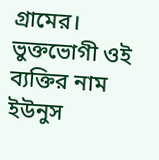গ্রামের। ভুক্তভোগী ওই ব্যক্তির নাম ইউনুস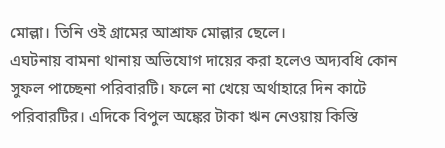মোল্লা। তিনি ওই গ্রামের আশ্রাফ মোল্লার ছেলে।
এঘটনায় বামনা থানায় অভিযোগ দায়ের করা হলেও অদ্যবধি কোন সুফল পাচ্ছেনা পরিবারটি। ফলে না খেয়ে অর্থাহারে দিন কাটে পরিবারটির। এদিকে বিপুল অঙ্কের টাকা ঋন নেওয়ায় কিস্তি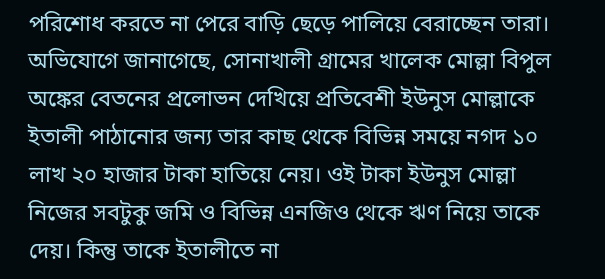পরিশোধ করতে না পেরে বাড়ি ছেড়ে পালিয়ে বেরাচ্ছেন তারা।
অভিযোগে জানাগেছে, সোনাখালী গ্রামের খালেক মোল্লা বিপুল অঙ্কের বেতনের প্রলোভন দেখিয়ে প্রতিবেশী ইউনুস মোল্লাকে ইতালী পাঠানোর জন্য তার কাছ থেকে বিভিন্ন সময়ে নগদ ১০ লাখ ২০ হাজার টাকা হাতিয়ে নেয়। ওই টাকা ইউনুস মোল্লা নিজের সবটুকু জমি ও বিভিন্ন এনজিও থেকে ঋণ নিয়ে তাকে দেয়। কিন্তু তাকে ইতালীতে না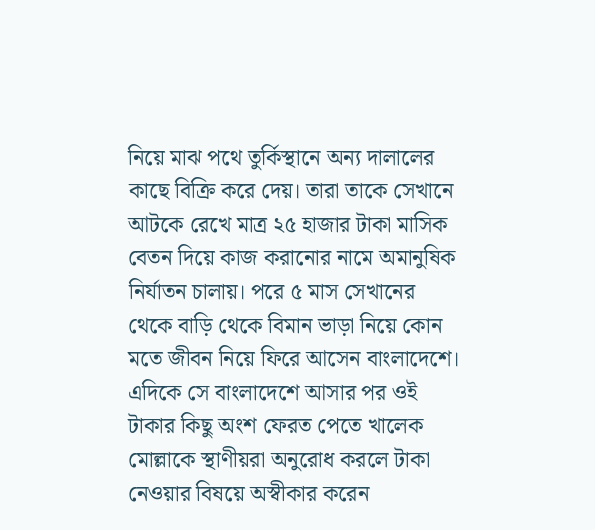নিয়ে মাঝ পথে তুর্কিস্থানে অন্য দালালের কাছে বিক্রি করে দেয়। তারা তাকে সেখানে আটকে রেখে মাত্র ২৫ হাজার টাকা মাসিক বেতন দিয়ে কাজ করানোর নামে অমানুষিক নির্যাতন চালায়। পরে ৫ মাস সেখানের থেকে বাড়ি থেকে বিমান ভাড়া নিয়ে কোন মতে জীবন নিয়ে ফিরে আসেন বাংলাদেশে।
এদিকে সে বাংলাদেশে আসার পর ওই টাকার কিছু অংশ ফেরত পেতে খালেক মোল্লাকে স্থাণীয়রা অনুরোধ করলে টাকা নেওয়ার বিষয়ে অস্বীকার করেন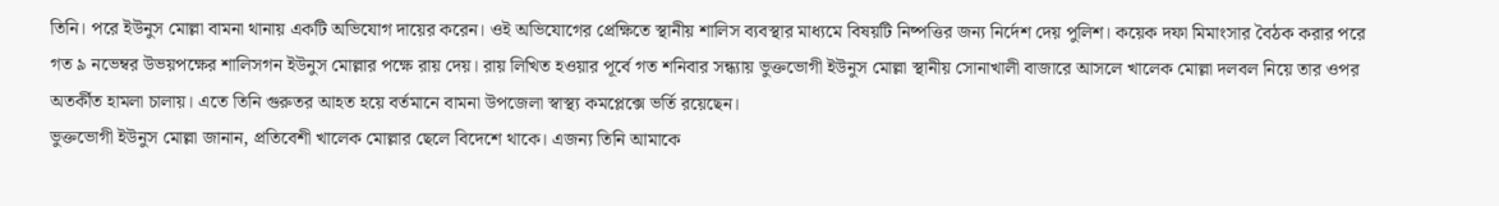তিনি। পরে ইউনুস মোল্লা বামনা থানায় একটি অভিযোগ দায়ের করেন। ওই অভিযোগের প্রেক্ষিতে স্থানীয় শালিস ব্যবস্থার মাধ্যমে বিষয়টি নিষ্পত্তির জন্য নির্দেশ দেয় পুলিশ। কয়েক দফা মিমাংসার বৈঠক করার পরে গত ৯ নভেম্বর উভয়পক্ষের শালিসগন ইউনুস মোল্লার পক্ষে রায় দেয়। রায় লিখিত হওয়ার পূর্বে গত শনিবার সন্ধ্যায় ভুক্তভোগী ইউনুস মোল্লা স্থানীয় সোনাখালী বাজারে আসলে খালেক মোল্লা দলবল নিয়ে তার ওপর অতর্কীত হামলা চালায়। এতে তিনি গুরুতর আহত হয়ে বর্তমানে বামনা উপজেলা স্বাস্থ্য কমপ্লেক্সে ভর্তি রয়েছেন।
ভুক্তভোগী ইউনুস মোল্লা জানান, প্রতিবেশী খালেক মোল্লার ছেলে বিদেশে থাকে। এজন্য তিনি আমাকে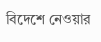বিদেশে নেওয়ার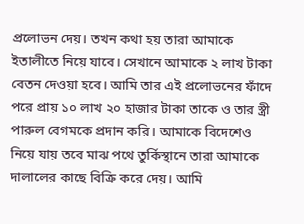প্রলোভন দেয়। তখন কথা হয় তারা আমাকে ইতালীতে নিয়ে যাবে। সেখানে আমাকে ২ লাখ টাকা বেতন দেওয়া হবে। আমি তার এই প্রলোভনের ফাঁদে পরে প্রায় ১০ লাখ ২০ হাজার টাকা তাকে ও তার স্ত্রী পারুল বেগমকে প্রদান করি। আমাকে বিদেশেও নিয়ে যায় তবে মাঝ পথে তুর্কিস্থানে তারা আমাকে দালালের কাছে বিক্রি করে দেয়। আমি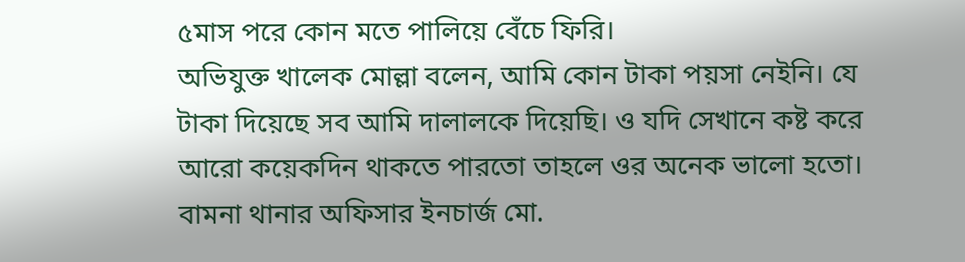৫মাস পরে কোন মতে পালিয়ে বেঁচে ফিরি।
অভিযুক্ত খালেক মোল্লা বলেন, আমি কোন টাকা পয়সা নেইনি। যে টাকা দিয়েছে সব আমি দালালকে দিয়েছি। ও যদি সেখানে কষ্ট করে আরো কয়েকদিন থাকতে পারতো তাহলে ওর অনেক ভালো হতো।
বামনা থানার অফিসার ইনচার্জ মো.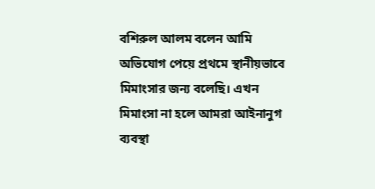বশিরুল আলম বলেন আমি অভিযোগ পেয়ে প্রথমে স্থানীয়ভাবে মিমাংসার জন্য বলেছি। এখন মিমাংসা না হলে আমরা আইনানুগ ব্যবস্থা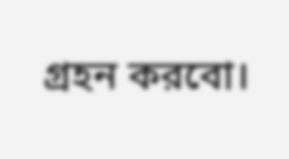গ্রহন করবো।